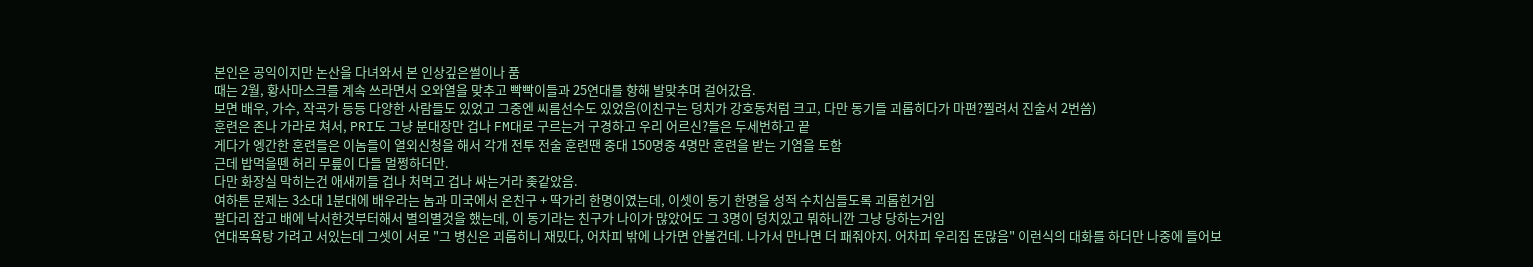본인은 공익이지만 논산을 다녀와서 본 인상깊은썰이나 품
때는 2월, 황사마스크를 계속 쓰라면서 오와열을 맞추고 빡빡이들과 25연대를 향해 발맞추며 걸어갔음.
보면 배우, 가수, 작곡가 등등 다양한 사람들도 있었고 그중엔 씨름선수도 있었음(이친구는 덩치가 강호동처럼 크고, 다만 동기들 괴롭히다가 마편?찔려서 진술서 2번씀)
훈련은 존나 가라로 쳐서, PRI도 그냥 분대장만 겁나 FM대로 구르는거 구경하고 우리 어르신?들은 두세번하고 끝
게다가 엥간한 훈련들은 이놈들이 열외신청을 해서 각개 전투 전술 훈련땐 중대 150명중 4명만 훈련을 받는 기염을 토함
근데 밥먹을뗀 허리 무릎이 다들 멀쩡하더만.
다만 화장실 막히는건 애새끼들 겁나 처먹고 겁나 싸는거라 좆같았음.
여하튼 문제는 3소대 1분대에 배우라는 놈과 미국에서 온친구 + 딱가리 한명이였는데, 이셋이 동기 한명을 성적 수치심들도록 괴롭힌거임
팔다리 잡고 배에 낙서한것부터해서 별의별것을 했는데, 이 동기라는 친구가 나이가 많았어도 그 3명이 덩치있고 뭐하니깐 그냥 당하는거임
연대목욕탕 가려고 서있는데 그셋이 서로 "그 병신은 괴롭히니 재밌다, 어차피 밖에 나가면 안볼건데. 나가서 만나면 더 패줘야지. 어차피 우리집 돈많음" 이런식의 대화를 하더만 나중에 들어보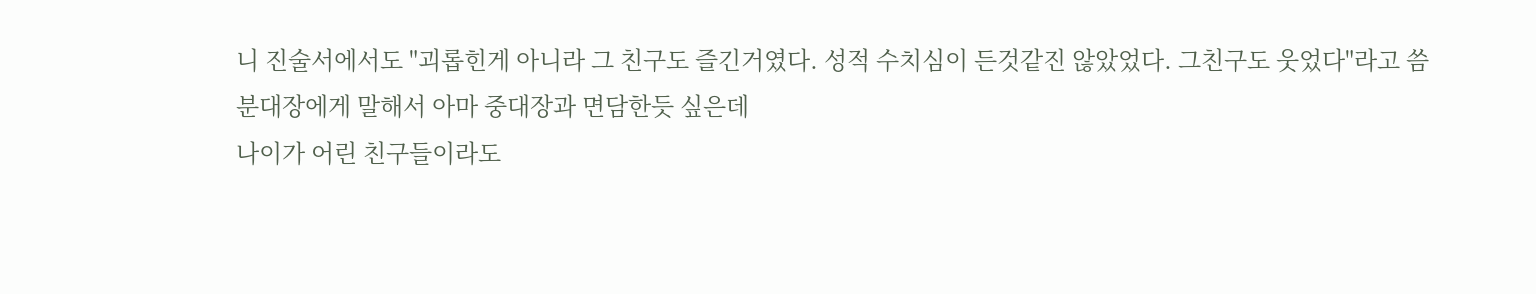니 진술서에서도 "괴롭힌게 아니라 그 친구도 즐긴거였다. 성적 수치심이 든것같진 않았었다. 그친구도 웃었다"라고 씀
분대장에게 말해서 아마 중대장과 면담한듯 싶은데
나이가 어린 친구들이라도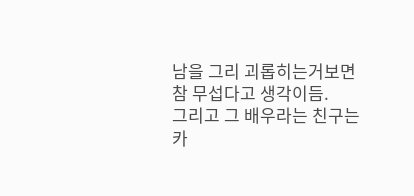남을 그리 괴롭히는거보면 참 무섭다고 생각이듬.
그리고 그 배우라는 친구는 카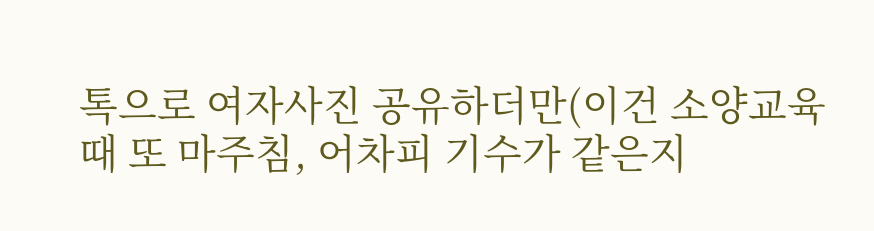톡으로 여자사진 공유하더만(이건 소양교육때 또 마주침, 어차피 기수가 같은지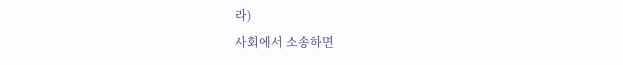라)
사회에서 소송하면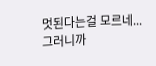멋된다는걸 모르네...
그러니까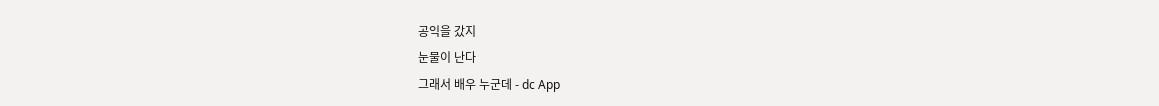공익을 갔지
눈물이 난다
그래서 배우 누군데 - dc App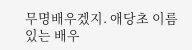무명배우겠지. 애당초 이름있는 배우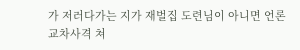가 저러다가는 지가 재벌집 도련님이 아니면 언론 교차사격 쳐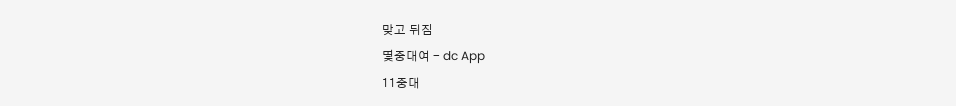맞고 뒤짐
몇중대여 - dc App
11중대